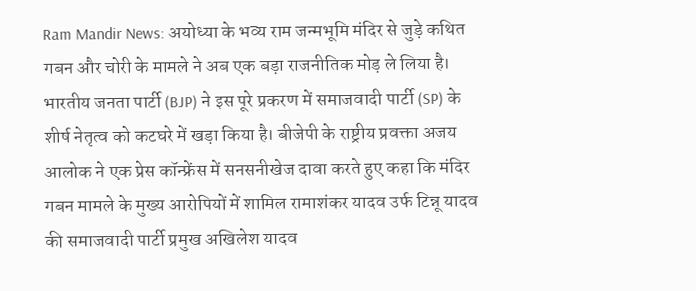Ram Mandir News: अयोध्या के भव्य राम जन्मभूमि मंदिर से जुड़े कथित गबन और चोरी के मामले ने अब एक बड़ा राजनीतिक मोड़ ले लिया है। भारतीय जनता पार्टी (BJP) ने इस पूरे प्रकरण में समाजवादी पार्टी (SP) के शीर्ष नेतृत्व को कटघरे में खड़ा किया है। बीजेपी के राष्ट्रीय प्रवक्ता अजय आलोक ने एक प्रेस कॉन्फ्रेंस में सनसनीखेज दावा करते हुए कहा कि मंदिर गबन मामले के मुख्य आरोपियों में शामिल रामाशंकर यादव उर्फ टिन्नू यादव की समाजवादी पार्टी प्रमुख अखिलेश यादव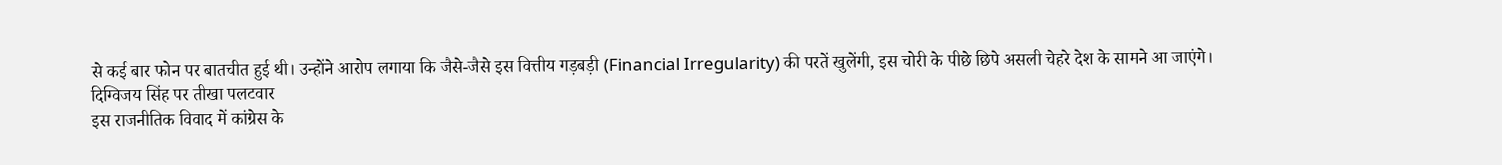से कई बार फोन पर बातचीत हुई थी। उन्होंने आरोप लगाया कि जैसे-जैसे इस वित्तीय गड़बड़ी (Financial Irregularity) की परतें खुलेंगी, इस चोरी के पीछे छिपे असली चेहरे देश के सामने आ जाएंगे।
दिग्विजय सिंह पर तीखा पलटवार
इस राजनीतिक विवाद में कांग्रेस के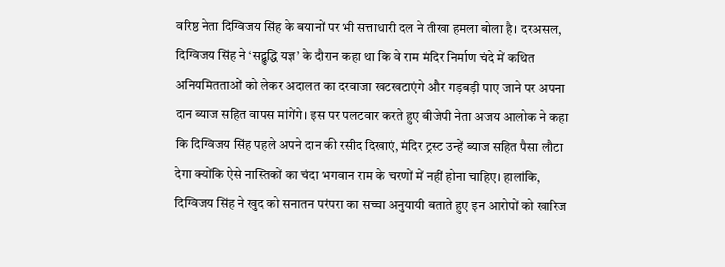वरिष्ठ नेता दिग्विजय सिंह के बयानों पर भी सत्ताधारी दल ने तीखा हमला बोला है। दरअसल, दिग्विजय सिंह ने ‘सद्बुद्धि यज्ञ’ के दौरान कहा था कि वे राम मंदिर निर्माण चंदे में कथित अनियमितताओं को लेकर अदालत का दरवाजा खटखटाएंगे और गड़बड़ी पाए जाने पर अपना दान ब्याज सहित वापस मांगेंगे। इस पर पलटवार करते हुए बीजेपी नेता अजय आलोक ने कहा कि दिग्विजय सिंह पहले अपने दान की रसीद दिखाएं, मंदिर ट्रस्ट उन्हें ब्याज सहित पैसा लौटा देगा क्योंकि ऐसे नास्तिकों का चंदा भगवान राम के चरणों में नहीं होना चाहिए। हालांकि, दिग्विजय सिंह ने खुद को सनातन परंपरा का सच्चा अनुयायी बताते हुए इन आरोपों को खारिज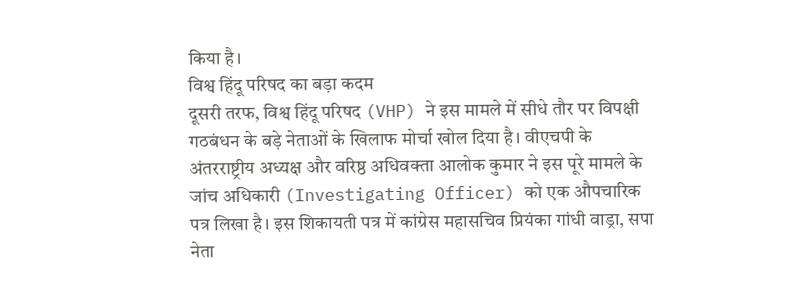किया है।
विश्व हिंदू परिषद का बड़ा कदम
दूसरी तरफ, विश्व हिंदू परिषद (VHP) ने इस मामले में सीधे तौर पर विपक्षी गठबंधन के बड़े नेताओं के खिलाफ मोर्चा खोल दिया है। वीएचपी के अंतरराष्ट्रीय अध्यक्ष और वरिष्ठ अधिवक्ता आलोक कुमार ने इस पूरे मामले के जांच अधिकारी (Investigating Officer) को एक औपचारिक पत्र लिखा है। इस शिकायती पत्र में कांग्रेस महासचिव प्रियंका गांधी वाड्रा, सपा नेता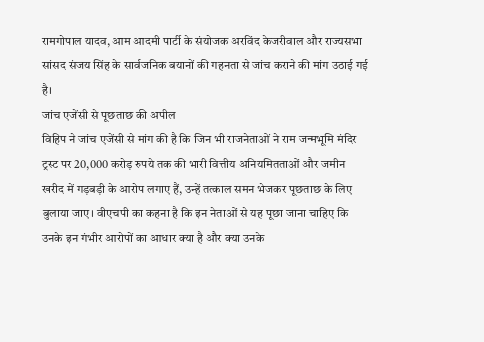रामगोपाल यादव, आम आदमी पार्टी के संयोजक अरविंद केजरीवाल और राज्यसभा सांसद संजय सिंह के सार्वजनिक बयानों की गहनता से जांच कराने की मांग उठाई गई है।
जांच एजेंसी से पूछताछ की अपील
विहिप ने जांच एजेंसी से मांग की है कि जिन भी राजनेताओं ने राम जन्मभूमि मंदिर ट्रस्ट पर 20,000 करोड़ रुपये तक की भारी वित्तीय अनियमितताओं और जमीन खरीद में गड़बड़ी के आरोप लगाए हैं, उन्हें तत्काल समन भेजकर पूछताछ के लिए बुलाया जाए। वीएचपी का कहना है कि इन नेताओं से यह पूछा जाना चाहिए कि उनके इन गंभीर आरोपों का आधार क्या है और क्या उनके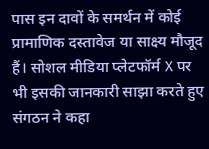पास इन दावों के समर्थन में कोई प्रामाणिक दस्तावेज या साक्ष्य मौजूद हैं। सोशल मीडिया प्लेटफॉर्म X पर भी इसकी जानकारी साझा करते हुए संगठन ने कहा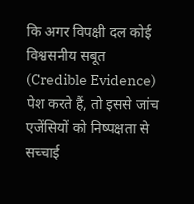कि अगर विपक्षी दल कोई विश्वसनीय सबूत (Credible Evidence) पेश करते हैं, तो इससे जांच एजेंसियों को निष्पक्षता से सच्चाई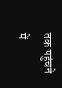तक पहुंचने में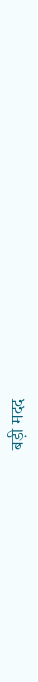बड़ी मदद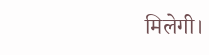मिलेगी।